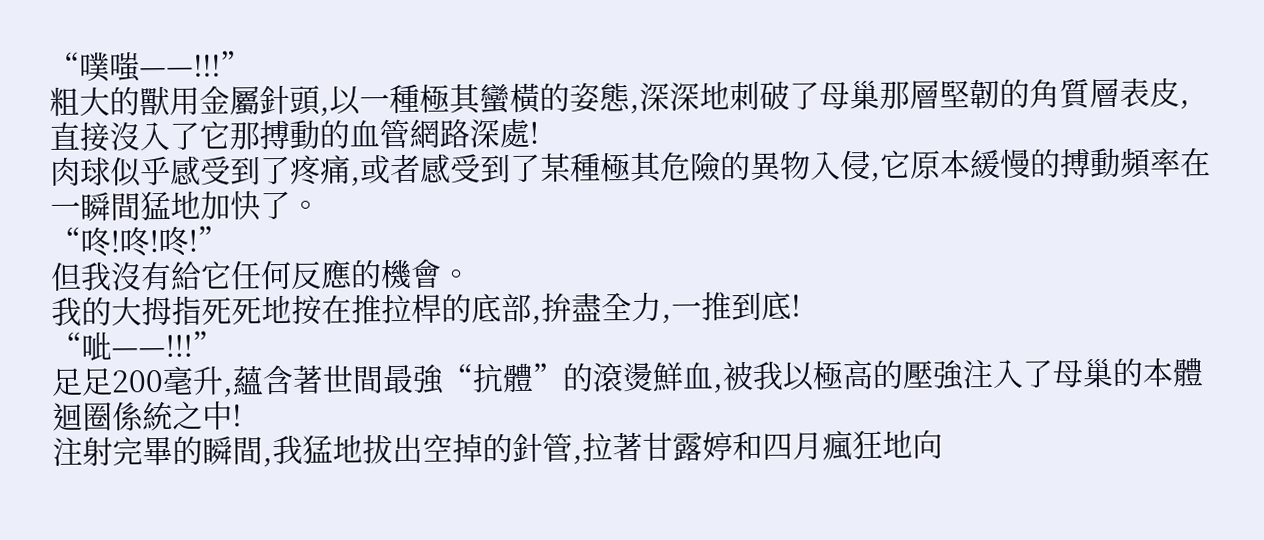“噗嗤——!!!”
粗大的獸用金屬針頭,以一種極其蠻橫的姿態,深深地刺破了母巢那層堅韌的角質層表皮,直接沒入了它那搏動的血管網路深處!
肉球似乎感受到了疼痛,或者感受到了某種極其危險的異物入侵,它原本緩慢的搏動頻率在一瞬間猛地加快了。
“咚!咚!咚!”
但我沒有給它任何反應的機會。
我的大拇指死死地按在推拉桿的底部,拚盡全力,一推到底!
“呲——!!!”
足足200毫升,蘊含著世間最強“抗體”的滾燙鮮血,被我以極高的壓強注入了母巢的本體迴圈係統之中!
注射完畢的瞬間,我猛地拔出空掉的針管,拉著甘露婷和四月瘋狂地向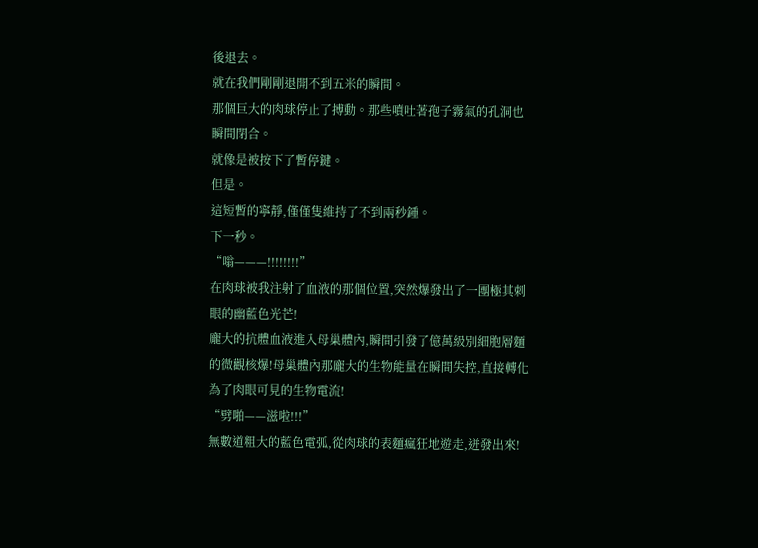後退去。
就在我們剛剛退開不到五米的瞬間。
那個巨大的肉球停止了搏動。那些噴吐著孢子霧氣的孔洞也瞬間閉合。
就像是被按下了暫停鍵。
但是。
這短暫的寧靜,僅僅隻維持了不到兩秒鍾。
下一秒。
“嗡———!!!!!!!!”
在肉球被我注射了血液的那個位置,突然爆發出了一團極其刺眼的幽藍色光芒!
龐大的抗體血液進入母巢體內,瞬間引發了億萬級別細胞層麵的微觀核爆!母巢體內那龐大的生物能量在瞬間失控,直接轉化為了肉眼可見的生物電流!
“劈啪——滋啦!!!”
無數道粗大的藍色電弧,從肉球的表麵瘋狂地遊走,迸發出來!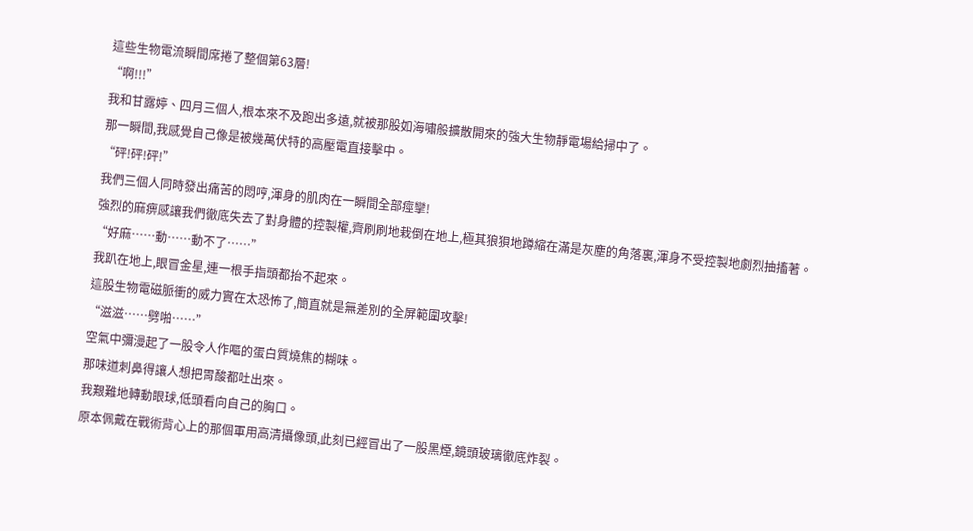這些生物電流瞬間席捲了整個第63層!
“啊!!!”
我和甘露婷、四月三個人,根本來不及跑出多遠,就被那股如海嘯般擴散開來的強大生物靜電場給掃中了。
那一瞬間,我感覺自己像是被幾萬伏特的高壓電直接擊中。
“砰!砰!砰!”
我們三個人同時發出痛苦的悶哼,渾身的肌肉在一瞬間全部痙攣!
強烈的麻痹感讓我們徹底失去了對身體的控製權,齊刷刷地栽倒在地上,極其狼狽地蹲縮在滿是灰塵的角落裏,渾身不受控製地劇烈抽搐著。
“好麻……動……動不了……”
我趴在地上,眼冒金星,連一根手指頭都抬不起來。
這股生物電磁脈衝的威力實在太恐怖了,簡直就是無差別的全屏範圍攻擊!
“滋滋……劈啪……”
空氣中彌漫起了一股令人作嘔的蛋白質燒焦的糊味。
那味道刺鼻得讓人想把胃酸都吐出來。
我艱難地轉動眼球,低頭看向自己的胸口。
原本佩戴在戰術背心上的那個軍用高清攝像頭,此刻已經冒出了一股黑煙,鏡頭玻璃徹底炸裂。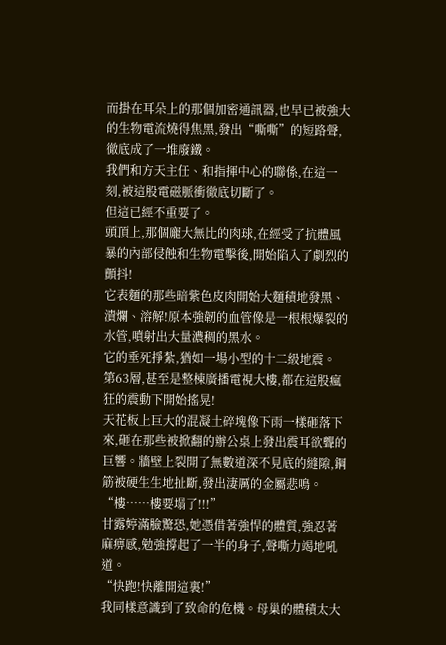而掛在耳朵上的那個加密通訊器,也早已被強大的生物電流燒得焦黑,發出“嘶嘶”的短路聲,徹底成了一堆廢鐵。
我們和方天主任、和指揮中心的聯係,在這一刻,被這股電磁脈衝徹底切斷了。
但這已經不重要了。
頭頂上,那個龐大無比的肉球,在經受了抗體風暴的內部侵蝕和生物電擊後,開始陷入了劇烈的顫抖!
它表麵的那些暗紫色皮肉開始大麵積地發黑、潰爛、溶解!原本強韌的血管像是一根根爆裂的水管,噴射出大量濃稠的黑水。
它的垂死掙紮,猶如一場小型的十二級地震。
第63層,甚至是整棟廣播電視大樓,都在這股瘋狂的震動下開始搖晃!
天花板上巨大的混凝土碎塊像下雨一樣砸落下來,砸在那些被掀翻的辦公桌上發出震耳欲聾的巨響。牆壁上裂開了無數道深不見底的縫隙,鋼筋被硬生生地扯斷,發出淒厲的金屬悲鳴。
“樓……樓要塌了!!!”
甘露婷滿臉驚恐,她憑借著強悍的體質,強忍著麻痹感,勉強撐起了一半的身子,聲嘶力竭地吼道。
“快跑!快離開這裏!”
我同樣意識到了致命的危機。母巢的體積太大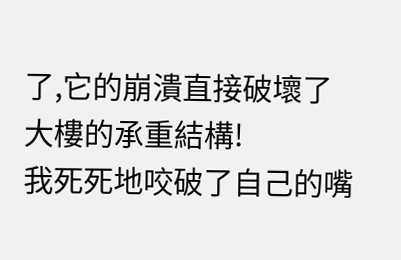了,它的崩潰直接破壞了大樓的承重結構!
我死死地咬破了自己的嘴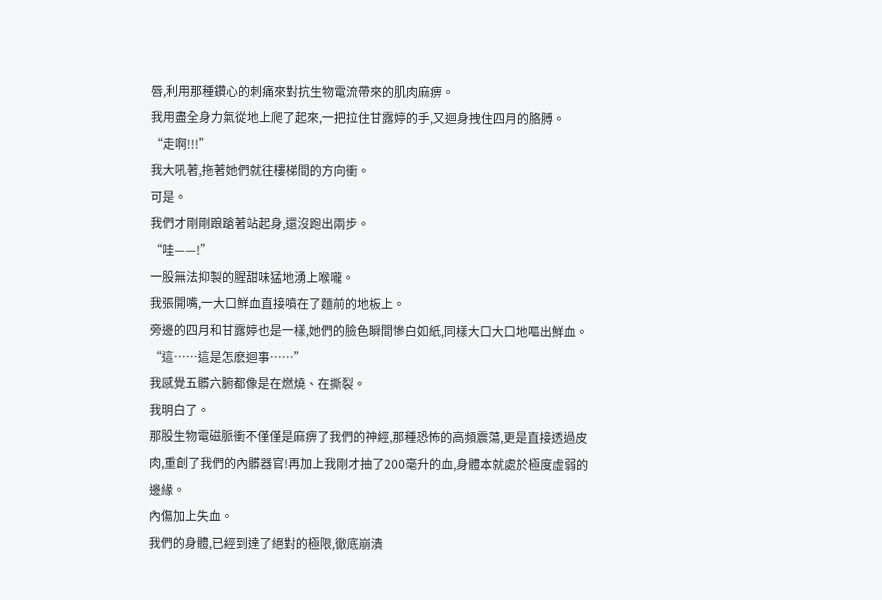唇,利用那種鑽心的刺痛來對抗生物電流帶來的肌肉麻痹。
我用盡全身力氣從地上爬了起來,一把拉住甘露婷的手,又迴身拽住四月的胳膊。
“走啊!!!”
我大吼著,拖著她們就往樓梯間的方向衝。
可是。
我們才剛剛踉蹌著站起身,還沒跑出兩步。
“哇——!”
一股無法抑製的腥甜味猛地湧上喉嚨。
我張開嘴,一大口鮮血直接噴在了麵前的地板上。
旁邊的四月和甘露婷也是一樣,她們的臉色瞬間慘白如紙,同樣大口大口地嘔出鮮血。
“這……這是怎麽迴事……”
我感覺五髒六腑都像是在燃燒、在撕裂。
我明白了。
那股生物電磁脈衝不僅僅是麻痹了我們的神經,那種恐怖的高頻震蕩,更是直接透過皮肉,重創了我們的內髒器官!再加上我剛才抽了200毫升的血,身體本就處於極度虛弱的邊緣。
內傷加上失血。
我們的身體,已經到達了絕對的極限,徹底崩潰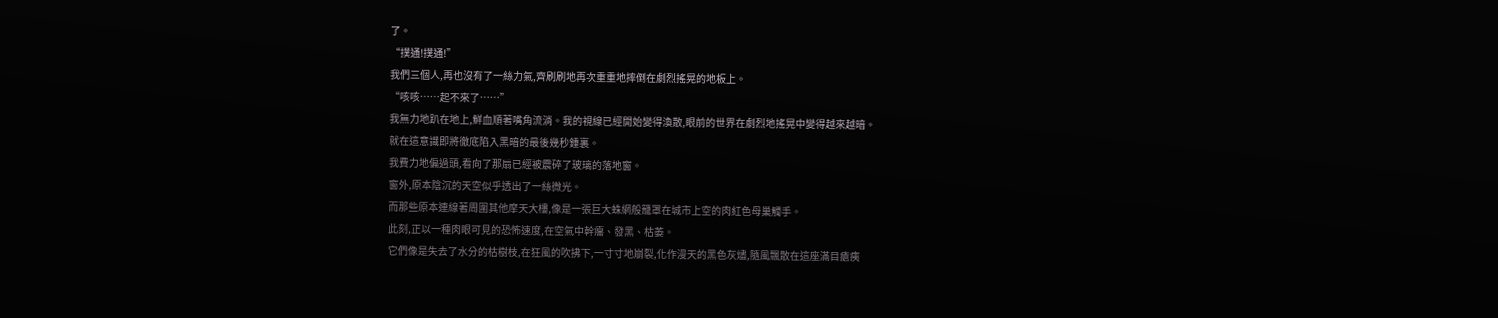了。
“撲通!撲通!”
我們三個人,再也沒有了一絲力氣,齊刷刷地再次重重地摔倒在劇烈搖晃的地板上。
“咳咳……起不來了……”
我無力地趴在地上,鮮血順著嘴角流淌。我的視線已經開始變得渙散,眼前的世界在劇烈地搖晃中變得越來越暗。
就在這意識即將徹底陷入黑暗的最後幾秒鍾裏。
我費力地偏過頭,看向了那扇已經被震碎了玻璃的落地窗。
窗外,原本陰沉的天空似乎透出了一絲微光。
而那些原本連線著周圍其他摩天大樓,像是一張巨大蛛網般籠罩在城市上空的肉紅色母巢觸手。
此刻,正以一種肉眼可見的恐怖速度,在空氣中幹癟、發黑、枯萎。
它們像是失去了水分的枯樹枝,在狂風的吹拂下,一寸寸地崩裂,化作漫天的黑色灰燼,隨風飄散在這座滿目瘡痍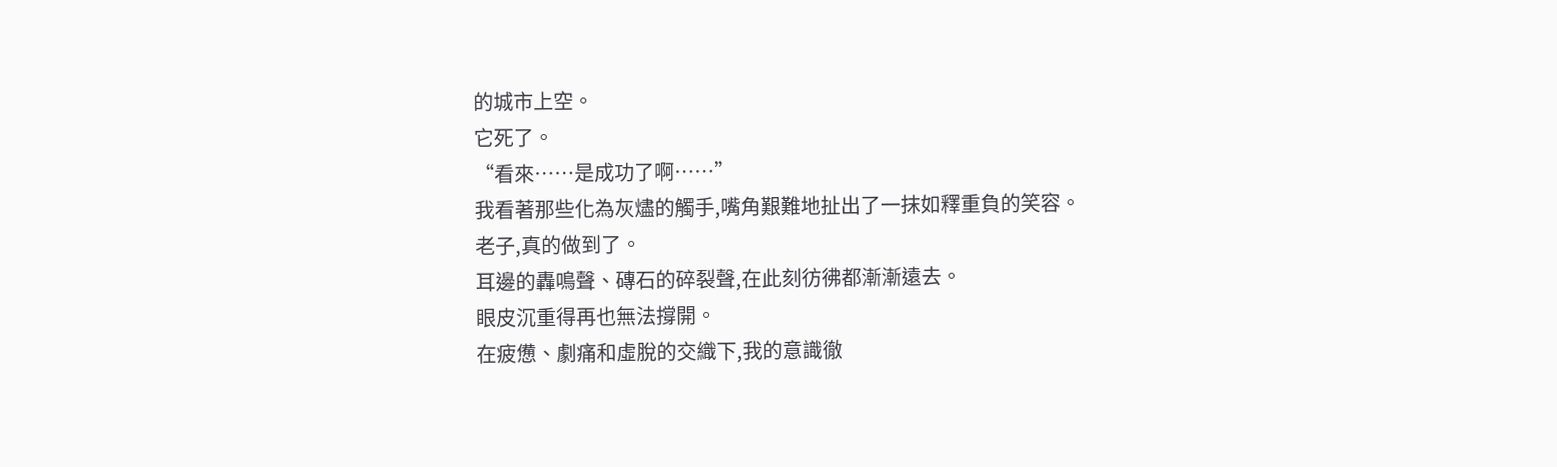的城市上空。
它死了。
“看來……是成功了啊……”
我看著那些化為灰燼的觸手,嘴角艱難地扯出了一抹如釋重負的笑容。
老子,真的做到了。
耳邊的轟鳴聲、磚石的碎裂聲,在此刻彷彿都漸漸遠去。
眼皮沉重得再也無法撐開。
在疲憊、劇痛和虛脫的交織下,我的意識徹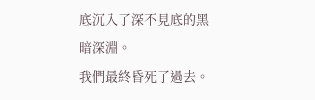底沉入了深不見底的黑暗深淵。
我們最終昏死了過去。